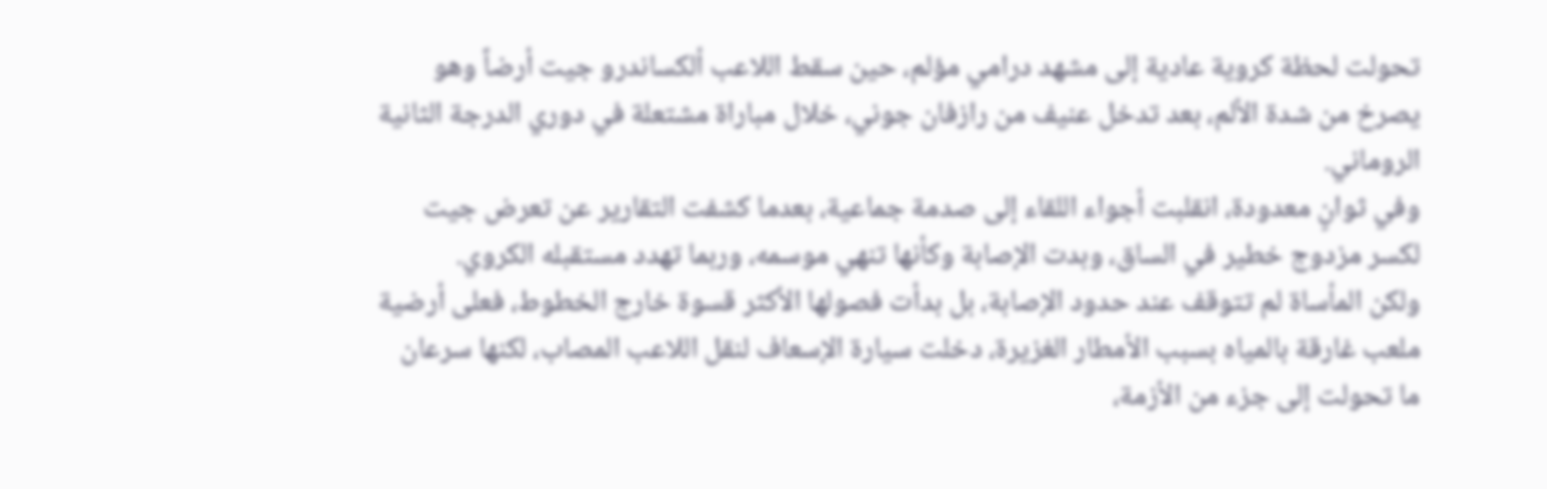تحولت لحظة كروية عادية إلى مشهد درامي مؤلم، حين سقط اللاعب ألكساندرو جيت أرضاً وهو يصرخ من شدة الألم، بعد تدخل عنيف من رازفان جوني، خلال مباراة مشتعلة في دوري الدرجة الثانية الروماني.
وفي ثوانٍ معدودة، انقلبت أجواء اللقاء إلى صدمة جماعية، بعدما كشفت التقارير عن تعرض جيت لكسر مزدوج خطير في الساق، وبدت الإصابة وكأنها تنهي موسمه، وربما تهدد مستقبله الكروي.
ولكن المأساة لم تتوقف عند حدود الإصابة، بل بدأت فصولها الأكثر قسوة خارج الخطوط، فعلى أرضية ملعب غارقة بالمياه بسبب الأمطار الغزيرة، دخلت سيارة الإسعاف لنقل اللاعب المصاب، لكنها سرعان ما تحولت إلى جزء من الأزمة،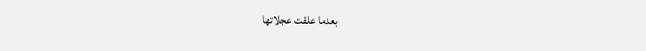بعدما علقت عجلاتها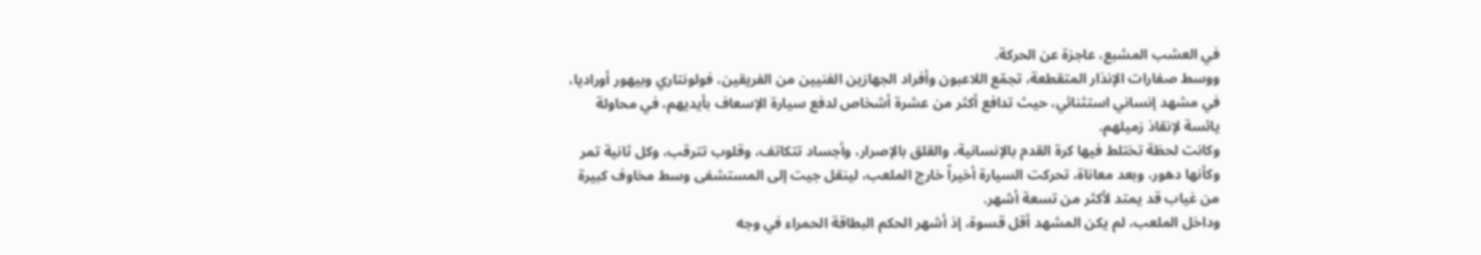في العشب المشبع، عاجزة عن الحركة.
ووسط صفارات الإنذار المتقطعة، تجمّع اللاعبون وأفراد الجهازين الفنيين من الفريقين، فولونتاري وبيهور أوراديا، في مشهد إنساني استثنائي، حيث تدافع أكثر من عشرة أشخاص لدفع سيارة الإسعاف بأيديهم، في محاولة يائسة لإنقاذ زميلهم.
وكانت لحظة تختلط فيها كرة القدم بالإنسانية، والقلق بالإصرار، وأجساد تتكاتف، وقلوب تترقب، وكل ثانية تمر وكأنها دهور، وبعد معاناة، تحركت السيارة أخيراً خارج الملعب، لينقل جيت إلى المستشفى وسط مخاوف كبيرة من غياب قد يمتد لأكثر من تسعة أشهر.
وداخل الملعب، لم يكن المشهد أقل قسوة، إذ أشهر الحكم البطاقة الحمراء في وجه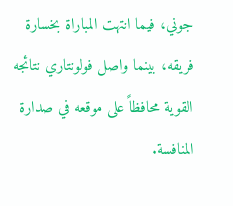جوني، فيما انتهت المباراة بخسارة فريقه، بينما واصل فولونتاري نتائجه القوية محافظاً على موقعه في صدارة المنافسة.